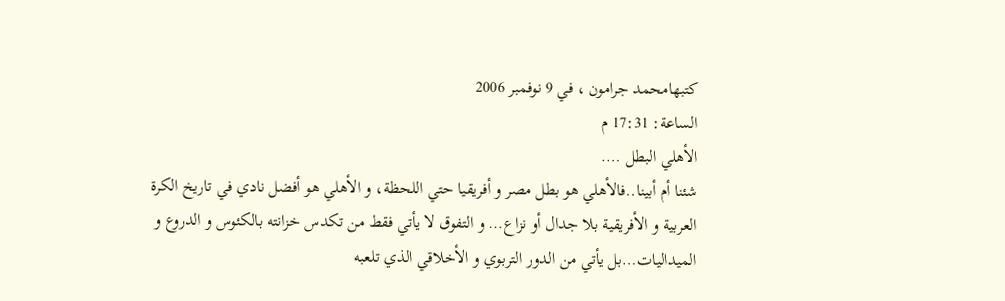كتبهامحمد جرامون ، في 9 نوفمبر 2006
الساعة: 17:31 م
الأهلي البطل ….
شئنا أم أبينا..فالأهلي هو بطل مصر و أفريقيا حتي اللحظة، و الأهلي هو أفضل نادي في تاريخ الكرة العربية و الأفريقية بلا جدال أو نزاع… و التفوق لا يأتي فقط من تكدس خزانته بالكئوس و الدروع و الميداليات…بل يأتي من الدور التربوي و الأخلاقي الذي تلعبه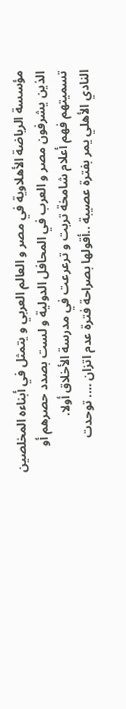مؤسسة الرياضة الأهلاوية في مصر و العالم العربي و يتمثل في أبناءه المخلصين الذين يشرفون مصر و العرب في المحافل الدولية و لست بصدد حصرهم أو تسميتهم فهم أعلام شامخة تربت و ترعرعت في مدرسة الأخلاق أولا.
النادي الأهلي يمر بفترة عصيبة ..أقولها بصراحة فترة عدم اتزان …. توحدت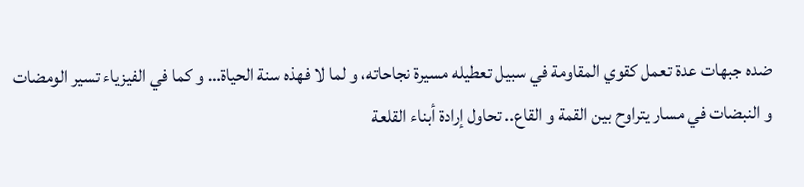ضده جبهات عدة تعمل كقوي المقاومة في سبيل تعطيله مسيرة نجاحاته، و لما لا فهذه سنة الحياة… و كما في الفيزياء تسير الومضات و النبضات في مسار يتراوح بين القمة و القاع.. تحاول إرادة أبناء القلعة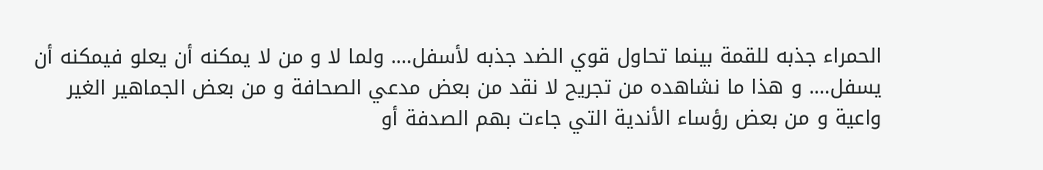الحمراء جذبه للقمة بينما تحاول قوي الضد جذبه لأسفل…. ولما لا و من لا يمكنه أن يعلو فيمكنه أن يسفل…. و هذا ما نشاهده من تجريح لا نقد من بعض مدعي الصحافة و من بعض الجماهير الغير واعية و من بعض رؤساء الأندية التي جاءت بهم الصدفة أو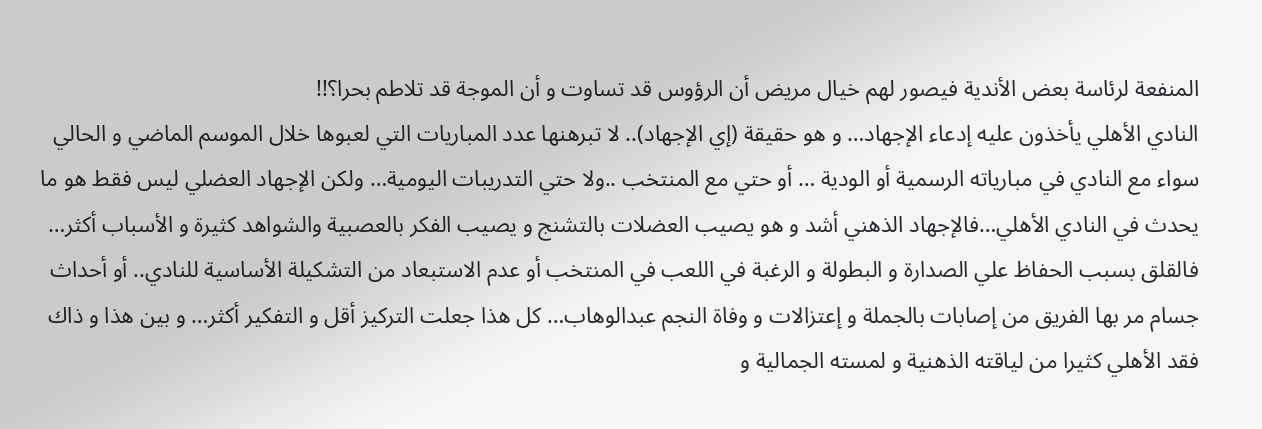المنفعة لرئاسة بعض الأندية فيصور لهم خيال مريض أن الرؤوس قد تساوت و أن الموجة قد تلاطم بحرا؟!!
النادي الأهلي يأخذون عليه إدعاء الإجهاد… و هو حقيقة (إي الإجهاد).. لا تبرهنها عدد المباريات التي لعبوها خلال الموسم الماضي و الحالي سواء مع النادي في مبارياته الرسمية أو الودية … أو حتي مع المنتخب ..ولا حتي التدريبات اليومية… ولكن الإجهاد العضلي ليس فقط هو ما يحدث في النادي الأهلي…فالإجهاد الذهني أشد و هو يصيب العضلات بالتشنج و يصيب الفكر بالعصبية والشواهد كثيرة و الأسباب أكثر… فالقلق بسبب الحفاظ علي الصدارة و البطولة و الرغبة في اللعب في المنتخب أو عدم الاستبعاد من التشكيلة الأساسية للنادي.. أو أحداث جسام مر بها الفريق من إصابات بالجملة و إعتزالات و وفاة النجم عبدالوهاب… كل هذا جعلت التركيز أقل و التفكير أكثر… و بين هذا و ذاك فقد الأهلي كثيرا من لياقته الذهنية و لمسته الجمالية و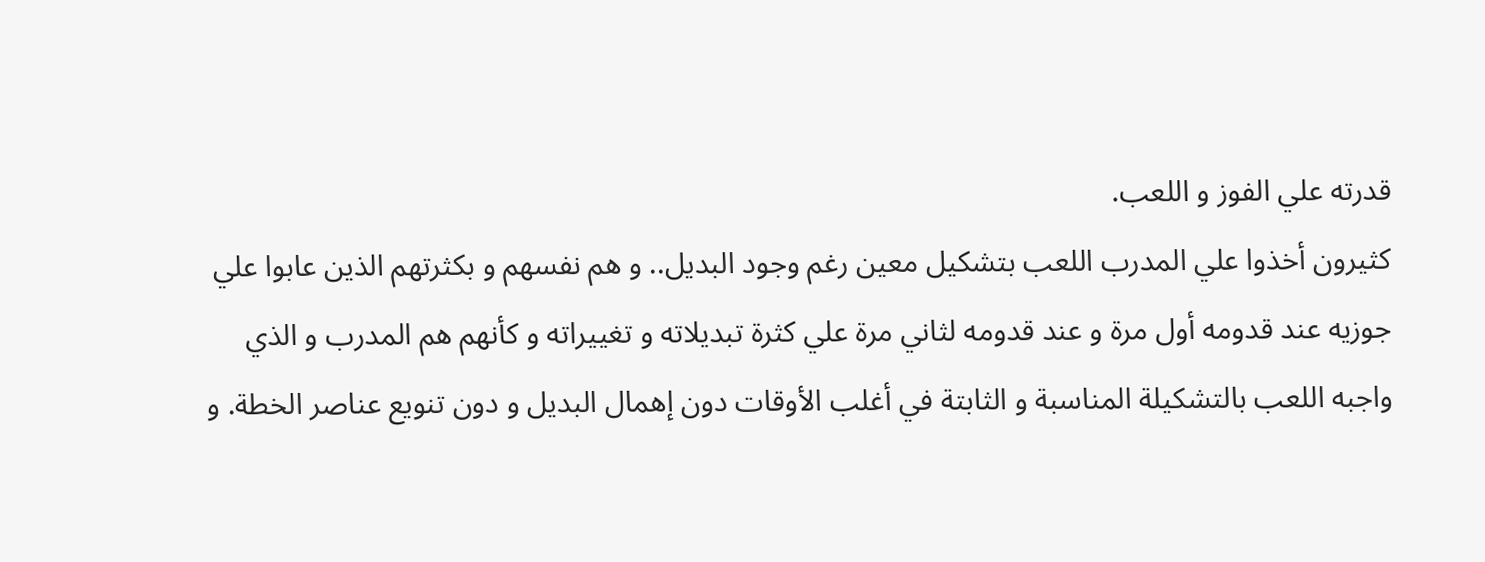قدرته علي الفوز و اللعب.
كثيرون أخذوا علي المدرب اللعب بتشكيل معين رغم وجود البديل.. و هم نفسهم و بكثرتهم الذين عابوا علي جوزيه عند قدومه أول مرة و عند قدومه لثاني مرة علي كثرة تبديلاته و تغييراته و كأنهم هم المدرب و الذي واجبه اللعب بالتشكيلة المناسبة و الثابتة في أغلب الأوقات دون إهمال البديل و دون تنويع عناصر الخطة. و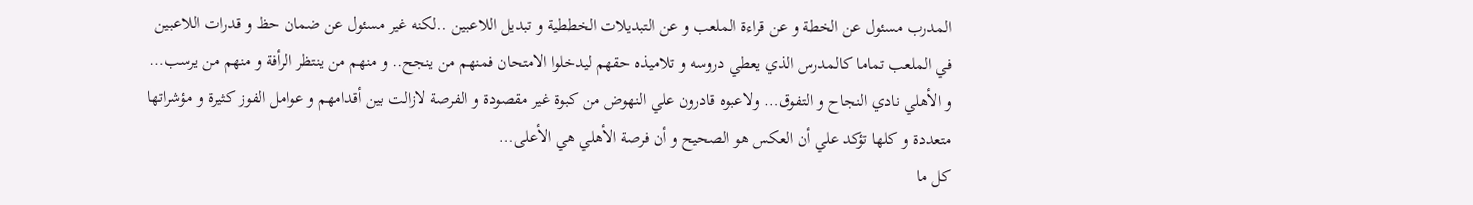المدرب مسئول عن الخطة و عن قراءة الملعب و عن التبديلات الخططية و تبديل اللاعبين ..لكنه غير مسئول عن ضمان حظ و قدرات اللاعبين في الملعب تماما كالمدرس الذي يعطي دروسه و تلاميذه حقهم ليدخلوا الامتحان فمنهم من ينجح.. و منهم من ينتظر الرأفة و منهم من يرسب…
و الأهلي نادي النجاح و التفوق… ولاعبوه قادرون علي النهوض من كبوة غير مقصودة و الفرصة لازالت بين أقدامهم و عوامل الفوز كثيرة و مؤشراتها متعددة و كلها تؤكد علي أن العكس هو الصحيح و أن فرصة الأهلي هي الأعلى…
كل ما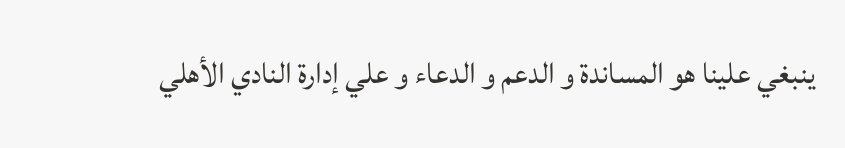ينبغي علينا هو المساندة و الدعم و الدعاء و علي إدارة النادي الأهلي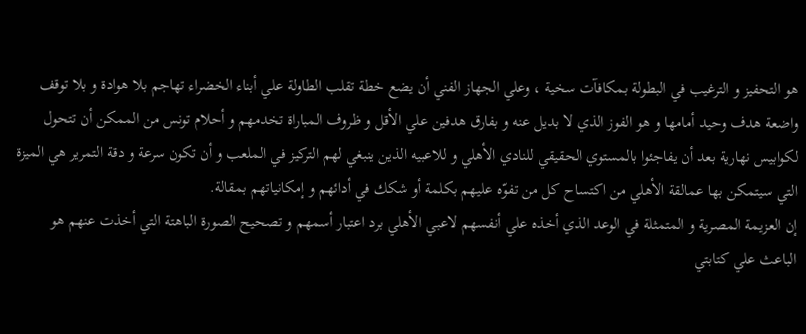هو التحفيز و الترغيب في البطولة بمكافآت سخية ، وعلي الجهاز الفني أن يضع خطة تقلب الطاولة علي أبناء الخضراء تهاجم بلا هوادة و بلا توقف واضعة هدف وحيد أمامها و هو الفوز الذي لا بديل عنه و بفارق هدفين علي الأقل و ظروف المباراة تخدمهم و أحلام تونس من الممكن أن تتحول لكوابيس نهارية بعد أن يفاجئوا بالمستوي الحقيقي للنادي الأهلي و للاعبيه الذين ينبغي لهم التركيز في الملعب و أن تكون سرعة و دقة التمرير هي الميزة التي سيتمكن بها عمالقة الأهلي من اكتساح كل من تفوّه عليهم بكلمة أو شكك في أدائهم و إمكانياتهم بمقالة.
إن العزيمة المصرية و المتمثلة في الوعد الذي أخذه علي أنفسهم لاعبي الأهلي برد اعتبار أسمهم و تصحيح الصورة الباهتة التي أخذت عنهم هو الباعث علي كتابتي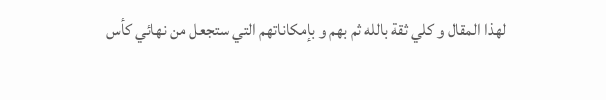لهذا المقال و كلي ثقة بالله ثم بهم و بإمكاناتهم التي ستجعل من نهائي كأس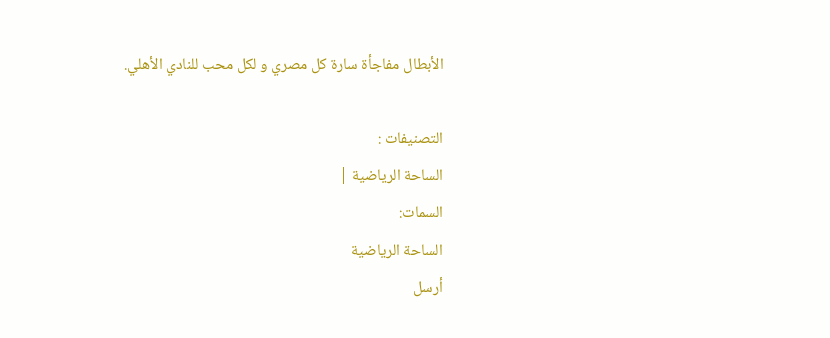الأبطال مفاجأة سارة كل مصري و لكل محب للنادي الأهلي.

التصنيفات :
الساحة الرياضية |
السمات:
الساحة الرياضية
أرسل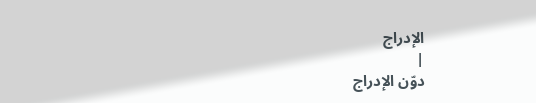الإدراج
|
دوّن الإدراج